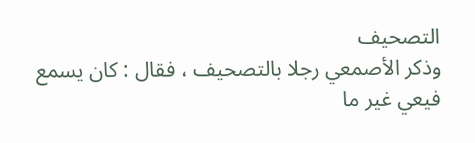التصحيف
وذكر الأصمعي رجلا بالتصحيف ، فقال : كان يسمع فيعي غير ما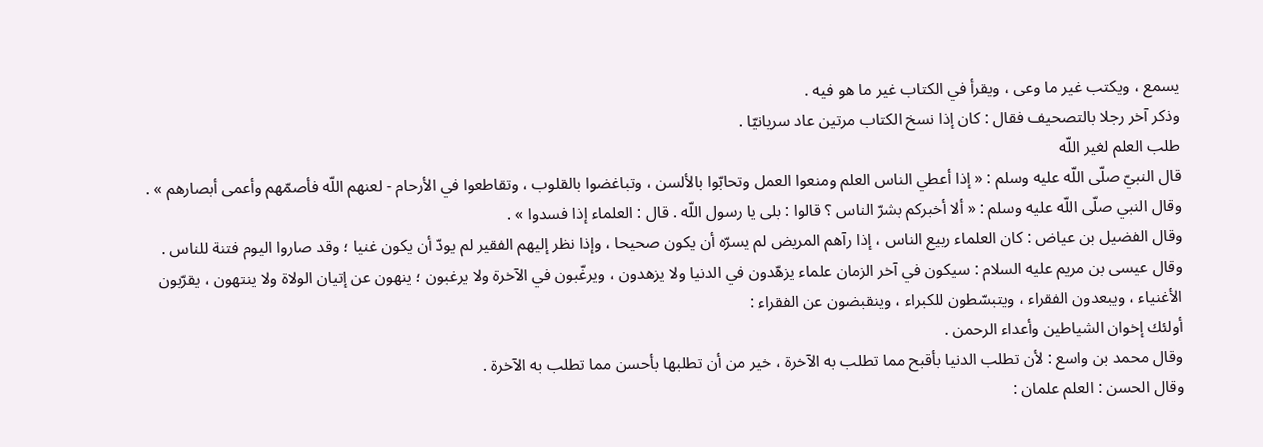يسمع ، ويكتب غير ما وعى ، ويقرأ في الكتاب غير ما هو فيه .
وذكر آخر رجلا بالتصحيف فقال : كان إذا نسخ الكتاب مرتين عاد سريانيّا .
طلب العلم لغير اللّه
قال النبيّ صلّى اللّه عليه وسلم : « إذا أعطي الناس العلم ومنعوا العمل وتحابّوا بالألسن ، وتباغضوا بالقلوب ، وتقاطعوا في الأرحام - لعنهم اللّه فأصمّهم وأعمى أبصارهم » .
وقال النبي صلّى اللّه عليه وسلم : « ألا أخبركم بشرّ الناس ؟ قالوا : بلى يا رسول اللّه . قال : العلماء إذا فسدوا » .
وقال الفضيل بن عياض : كان العلماء ربيع الناس ، إذا رآهم المريض لم يسرّه أن يكون صحيحا ، وإذا نظر إليهم الفقير لم يودّ أن يكون غنيا ؛ وقد صاروا اليوم فتنة للناس .
وقال عيسى بن مريم عليه السلام : سيكون في آخر الزمان علماء يزهّدون في الدنيا ولا يزهدون ، ويرغّبون في الآخرة ولا يرغبون ؛ ينهون عن إتيان الولاة ولا ينتهون ، يقرّبون الأغنياء ، ويبعدون الفقراء ، ويتبسّطون للكبراء ، وينقبضون عن الفقراء :
أولئك إخوان الشياطين وأعداء الرحمن .
وقال محمد بن واسع : لأن تطلب الدنيا بأقبح مما تطلب به الآخرة ، خير من أن تطلبها بأحسن مما تطلب به الآخرة .
وقال الحسن : العلم علمان :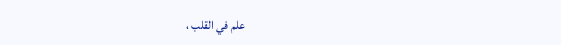علم في القلب ،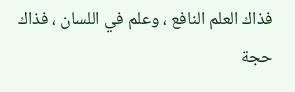فذاك العلم النافع ، وعلم في اللسان ، فذاك حجة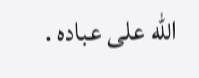اللّه على عباده .